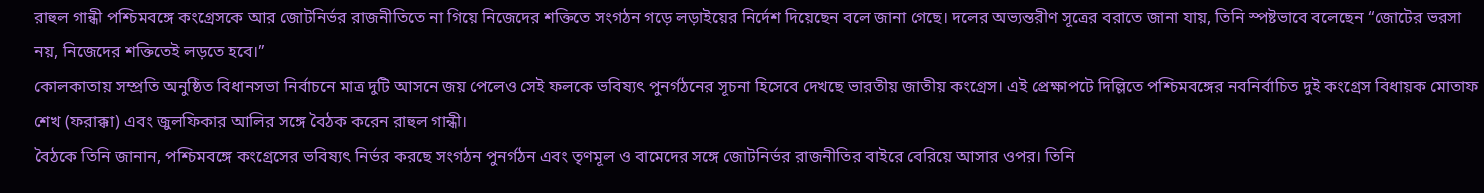রাহুল গান্ধী পশ্চিমবঙ্গে কংগ্রেসকে আর জোটনির্ভর রাজনীতিতে না গিয়ে নিজেদের শক্তিতে সংগঠন গড়ে লড়াইয়ের নির্দেশ দিয়েছেন বলে জানা গেছে। দলের অভ্যন্তরীণ সূত্রের বরাতে জানা যায়, তিনি স্পষ্টভাবে বলেছেন “জোটের ভরসা নয়, নিজেদের শক্তিতেই লড়তে হবে।”
কোলকাতায় সম্প্রতি অনুষ্ঠিত বিধানসভা নির্বাচনে মাত্র দুটি আসনে জয় পেলেও সেই ফলকে ভবিষ্যৎ পুনর্গঠনের সূচনা হিসেবে দেখছে ভারতীয় জাতীয় কংগ্রেস। এই প্রেক্ষাপটে দিল্লিতে পশ্চিমবঙ্গের নবনির্বাচিত দুই কংগ্রেস বিধায়ক মোতাফ শেখ (ফরাক্কা) এবং জুলফিকার আলির সঙ্গে বৈঠক করেন রাহুল গান্ধী।
বৈঠকে তিনি জানান, পশ্চিমবঙ্গে কংগ্রেসের ভবিষ্যৎ নির্ভর করছে সংগঠন পুনর্গঠন এবং তৃণমূল ও বামেদের সঙ্গে জোটনির্ভর রাজনীতির বাইরে বেরিয়ে আসার ওপর। তিনি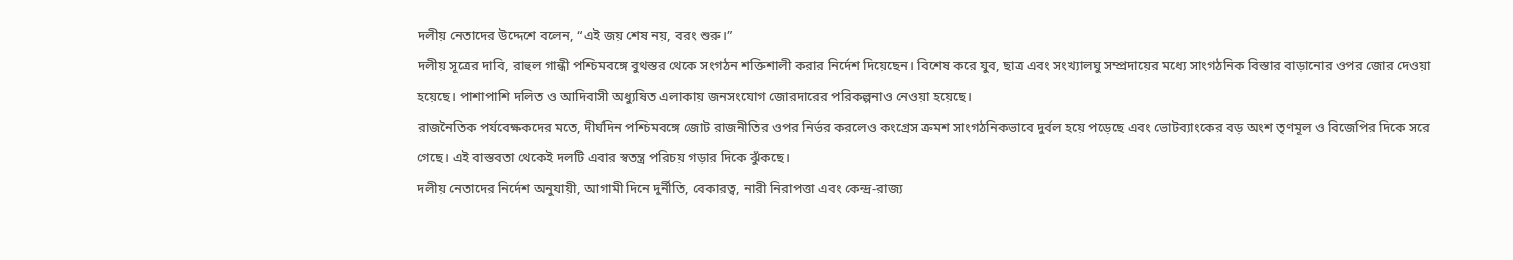দলীয় নেতাদের উদ্দেশে বলেন, “এই জয় শেষ নয়, বরং শুরু।”
দলীয় সূত্রের দাবি, রাহুল গান্ধী পশ্চিমবঙ্গে বুথস্তর থেকে সংগঠন শক্তিশালী করার নির্দেশ দিয়েছেন। বিশেষ করে যুব, ছাত্র এবং সংখ্যালঘু সম্প্রদায়ের মধ্যে সাংগঠনিক বিস্তার বাড়ানোর ওপর জোর দেওয়া হয়েছে। পাশাপাশি দলিত ও আদিবাসী অধ্যুষিত এলাকায় জনসংযোগ জোরদারের পরিকল্পনাও নেওয়া হয়েছে।
রাজনৈতিক পর্যবেক্ষকদের মতে, দীর্ঘদিন পশ্চিমবঙ্গে জোট রাজনীতির ওপর নির্ভর করলেও কংগ্রেস ক্রমশ সাংগঠনিকভাবে দুর্বল হয়ে পড়েছে এবং ভোটব্যাংকের বড় অংশ তৃণমূল ও বিজেপির দিকে সরে গেছে। এই বাস্তবতা থেকেই দলটি এবার স্বতন্ত্র পরিচয় গড়ার দিকে ঝুঁকছে।
দলীয় নেতাদের নির্দেশ অনুযায়ী, আগামী দিনে দুর্নীতি, বেকারত্ব, নারী নিরাপত্তা এবং কেন্দ্র-রাজ্য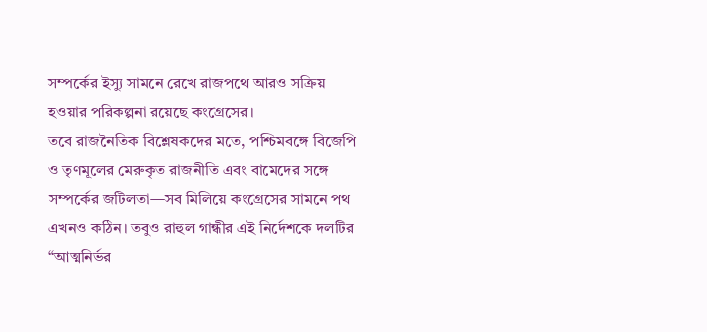সম্পর্কের ইস্যু সামনে রেখে রাজপথে আরও সক্রিয় হওয়ার পরিকল্পনা রয়েছে কংগ্রেসের।
তবে রাজনৈতিক বিশ্লেষকদের মতে, পশ্চিমবঙ্গে বিজেপি ও তৃণমূলের মেরুকৃত রাজনীতি এবং বামেদের সঙ্গে সম্পর্কের জটিলতা—সব মিলিয়ে কংগ্রেসের সামনে পথ এখনও কঠিন। তবুও রাহুল গান্ধীর এই নির্দেশকে দলটির “আত্মনির্ভর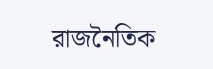রাজনৈতিক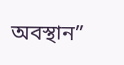অবস্থান”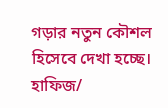গড়ার নতুন কৌশল হিসেবে দেখা হচ্ছে।
হাফিজ/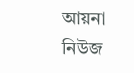আয়না নিউজ